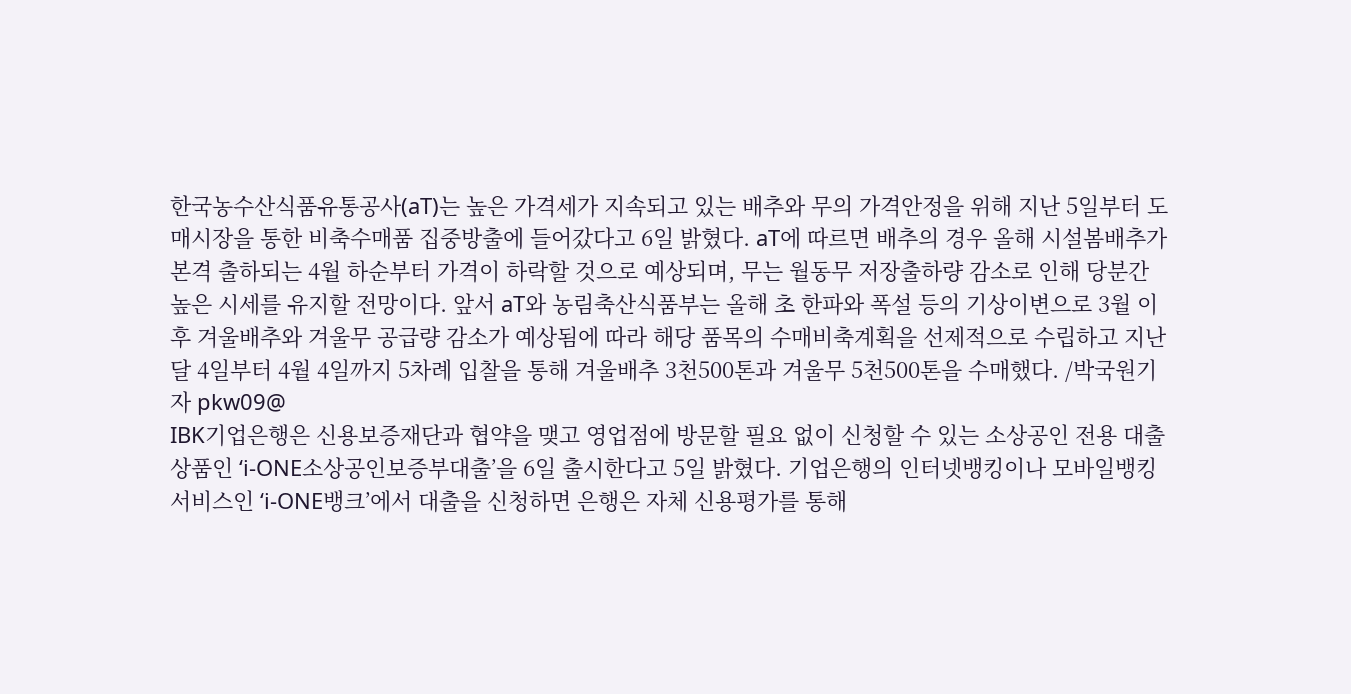한국농수산식품유통공사(aT)는 높은 가격세가 지속되고 있는 배추와 무의 가격안정을 위해 지난 5일부터 도매시장을 통한 비축수매품 집중방출에 들어갔다고 6일 밝혔다. aT에 따르면 배추의 경우 올해 시설봄배추가 본격 출하되는 4월 하순부터 가격이 하락할 것으로 예상되며, 무는 월동무 저장출하량 감소로 인해 당분간 높은 시세를 유지할 전망이다. 앞서 aT와 농림축산식품부는 올해 초 한파와 폭설 등의 기상이변으로 3월 이후 겨울배추와 겨울무 공급량 감소가 예상됨에 따라 해당 품목의 수매비축계획을 선제적으로 수립하고 지난달 4일부터 4월 4일까지 5차례 입찰을 통해 겨울배추 3천500톤과 겨울무 5천500톤을 수매했다. /박국원기자 pkw09@
IBK기업은행은 신용보증재단과 협약을 맺고 영업점에 방문할 필요 없이 신청할 수 있는 소상공인 전용 대출상품인 ‘i-ONE소상공인보증부대출’을 6일 출시한다고 5일 밝혔다. 기업은행의 인터넷뱅킹이나 모바일뱅킹 서비스인 ‘i-ONE뱅크’에서 대출을 신청하면 은행은 자체 신용평가를 통해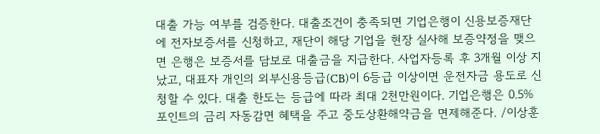대출 가능 여부를 검증한다. 대출조건이 충족되면 기업은행이 신용보증재단에 전자보증서를 신청하고, 재단이 해당 기업을 현장 실사해 보증약정을 맺으면 은행은 보증서를 담보로 대출금을 지급한다. 사업자등록 후 3개월 이상 지났고, 대표자 개인의 외부신용등급(CB)이 6등급 이상이면 운전자금 용도로 신청할 수 있다. 대출 한도는 등급에 따라 최대 2천만원이다. 기업은행은 0.5%포인트의 금리 자동감면 혜택을 주고 중도상환해약금을 면제해준다. /이상훈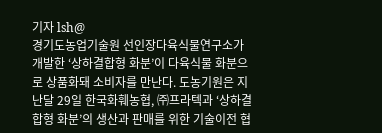기자 lsh@
경기도농업기술원 선인장다육식물연구소가 개발한 ‘상하결합형 화분’이 다육식물 화분으로 상품화돼 소비자를 만난다. 도농기원은 지난달 29일 한국화훼농협, ㈜프라텍과 ‘상하결합형 화분’의 생산과 판매를 위한 기술이전 협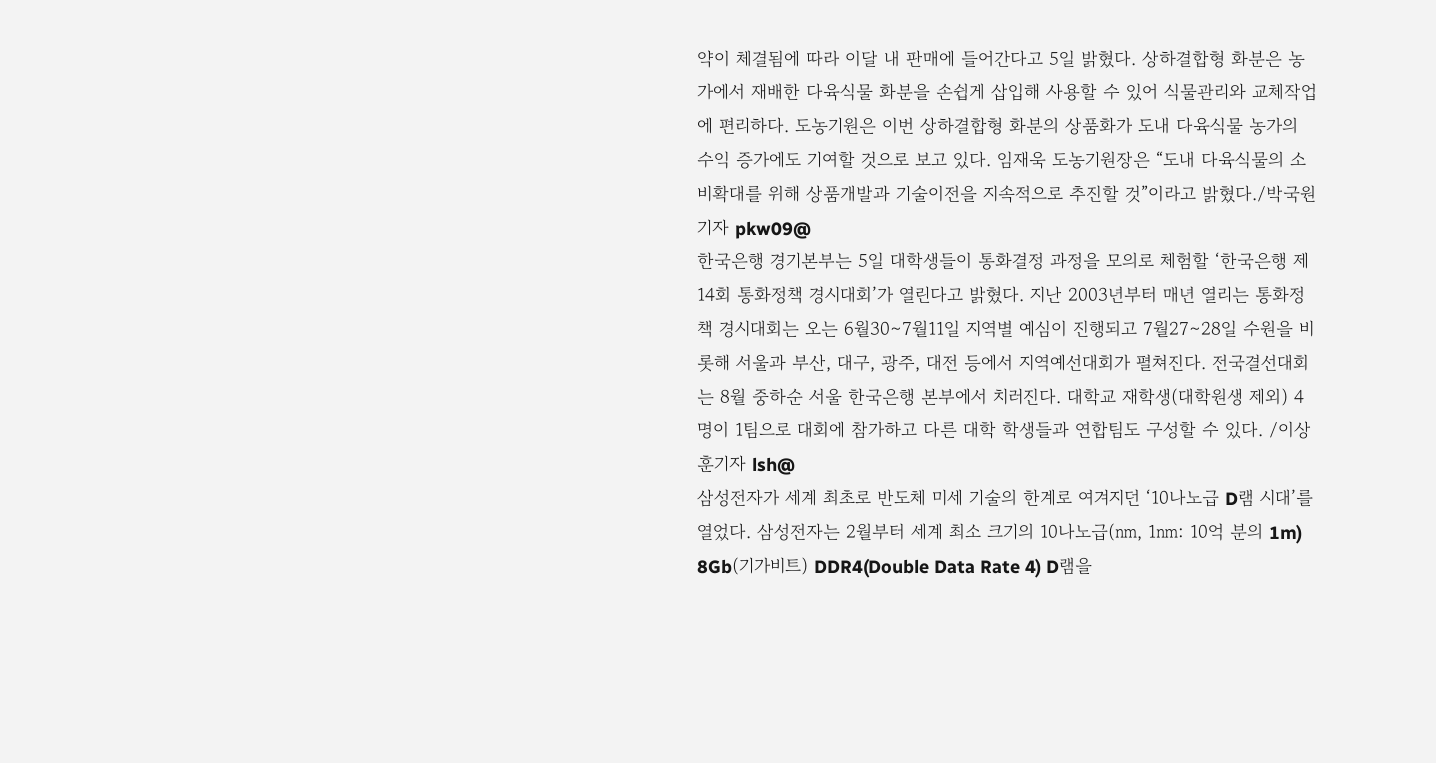약이 체결됨에 따라 이달 내 판매에 들어간다고 5일 밝혔다. 상하결합형 화분은 농가에서 재배한 다육식물 화분을 손쉽게 삽입해 사용할 수 있어 식물관리와 교체작업에 편리하다. 도농기원은 이번 상하결합형 화분의 상품화가 도내 다육식물 농가의 수익 증가에도 기여할 것으로 보고 있다. 임재욱 도농기원장은 “도내 다육식물의 소비확대를 위해 상품개발과 기술이전을 지속적으로 추진할 것”이라고 밝혔다./박국원기자 pkw09@
한국은행 경기본부는 5일 대학생들이 통화결정 과정을 모의로 체험할 ‘한국은행 제14회 통화정책 경시대회’가 열린다고 밝혔다. 지난 2003년부터 매년 열리는 통화정책 경시대회는 오는 6월30∼7월11일 지역별 예심이 진행되고 7월27∼28일 수원을 비롯해 서울과 부산, 대구, 광주, 대전 등에서 지역예선대회가 펼쳐진다. 전국결선대회는 8월 중하순 서울 한국은행 본부에서 치러진다. 대학교 재학생(대학원생 제외) 4명이 1팀으로 대회에 참가하고 다른 대학 학생들과 연합팀도 구성할 수 있다. /이상훈기자 lsh@
삼성전자가 세계 최초로 반도체 미세 기술의 한계로 여겨지던 ‘10나노급 D램 시대’를 열었다. 삼성전자는 2월부터 세계 최소 크기의 10나노급(㎚, 1㎚: 10억 분의 1m) 8Gb(기가비트) DDR4(Double Data Rate 4) D램을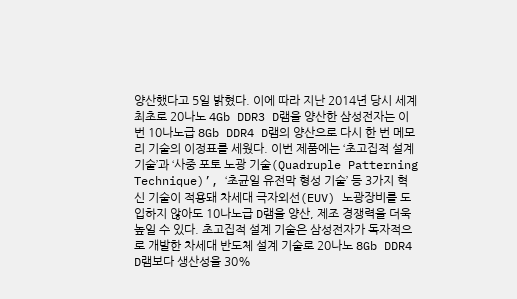양산했다고 5일 밝혔다. 이에 따라 지난 2014년 당시 세계 최초로 20나노 4Gb DDR3 D램을 양산한 삼성전자는 이번 10나노급 8Gb DDR4 D램의 양산으로 다시 한 번 메모리 기술의 이정표를 세웠다. 이번 제품에는 ‘초고집적 설계 기술’과 ‘사중 포토 노광 기술(Quadruple Patterning Technique)’, ‘초균일 유전막 형성 기술’ 등 3가지 혁신 기술이 적용돼 차세대 극자외선(EUV) 노광장비를 도입하지 않아도 10나노급 D램을 양산, 제조 경쟁력을 더욱 높일 수 있다. 초고집적 설계 기술은 삼성전자가 독자적으로 개발한 차세대 반도체 설계 기술로 20나노 8Gb DDR4 D램보다 생산성을 30%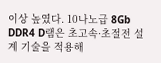이상 높였다. 10나노급 8Gb DDR4 D램은 초고속·초절전 설계 기술을 적용해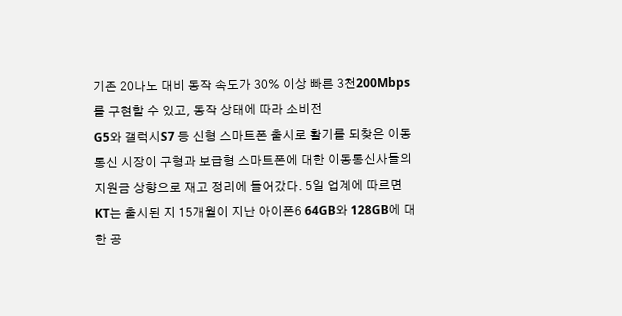기존 20나노 대비 동작 속도가 30% 이상 빠른 3천200Mbps를 구현할 수 있고, 동작 상태에 따라 소비전
G5와 갤럭시S7 등 신형 스마트폰 출시로 활기를 되찾은 이동통신 시장이 구형과 보급형 스마트폰에 대한 이동통신사들의 지원금 상향으로 재고 정리에 들어갔다. 5일 업계에 따르면 KT는 출시된 지 15개월이 지난 아이폰6 64GB와 128GB에 대한 공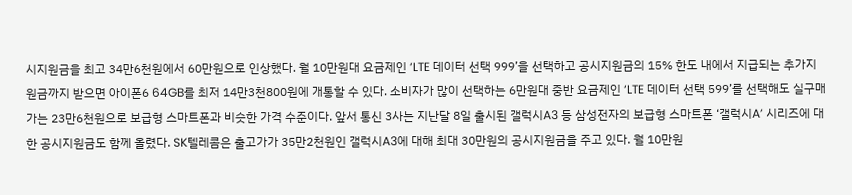시지원금을 최고 34만6천원에서 60만원으로 인상했다. 월 10만원대 요금제인 ‘LTE 데이터 선택 999’을 선택하고 공시지원금의 15% 한도 내에서 지급되는 추가지원금까지 받으면 아이폰6 64GB를 최저 14만3천800원에 개통할 수 있다. 소비자가 많이 선택하는 6만원대 중반 요금제인 ‘LTE 데이터 선택 599’를 선택해도 실구매가는 23만6천원으로 보급형 스마트폰과 비슷한 가격 수준이다. 앞서 통신 3사는 지난달 8일 출시된 갤럭시A3 등 삼성전자의 보급형 스마트폰 ‘갤럭시A’ 시리즈에 대한 공시지원금도 함께 올렸다. SK텔레콤은 출고가가 35만2천원인 갤럭시A3에 대해 최대 30만원의 공시지원금을 주고 있다. 월 10만원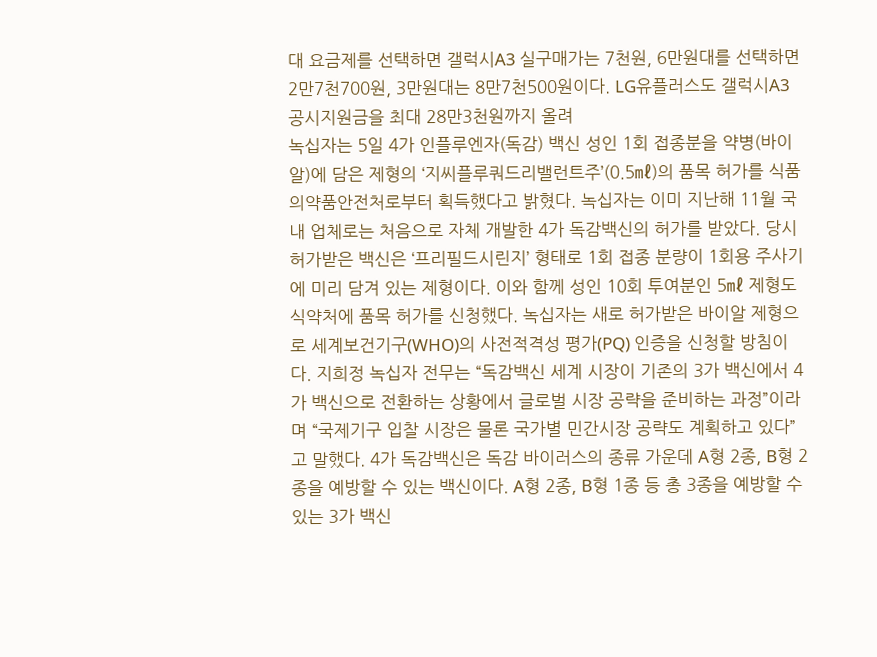대 요금제를 선택하면 갤럭시A3 실구매가는 7천원, 6만원대를 선택하면 2만7천700원, 3만원대는 8만7천500원이다. LG유플러스도 갤럭시A3 공시지원금을 최대 28만3천원까지 올려
녹십자는 5일 4가 인플루엔자(독감) 백신 성인 1회 접종분을 약병(바이알)에 담은 제형의 ‘지씨플루쿼드리밸런트주’(0.5㎖)의 품목 허가를 식품의약품안전처로부터 획득했다고 밝혔다. 녹십자는 이미 지난해 11월 국내 업체로는 처음으로 자체 개발한 4가 독감백신의 허가를 받았다. 당시 허가받은 백신은 ‘프리필드시린지’ 형태로 1회 접종 분량이 1회용 주사기에 미리 담겨 있는 제형이다. 이와 함께 성인 10회 투여분인 5㎖ 제형도 식약처에 품목 허가를 신청했다. 녹십자는 새로 허가받은 바이알 제형으로 세계보건기구(WHO)의 사전적격성 평가(PQ) 인증을 신청할 방침이다. 지희정 녹십자 전무는 “독감백신 세계 시장이 기존의 3가 백신에서 4가 백신으로 전환하는 상황에서 글로벌 시장 공략을 준비하는 과정”이라며 “국제기구 입찰 시장은 물론 국가별 민간시장 공략도 계획하고 있다”고 말했다. 4가 독감백신은 독감 바이러스의 종류 가운데 A형 2종, B형 2종을 예방할 수 있는 백신이다. A형 2종, B형 1종 등 총 3종을 예방할 수 있는 3가 백신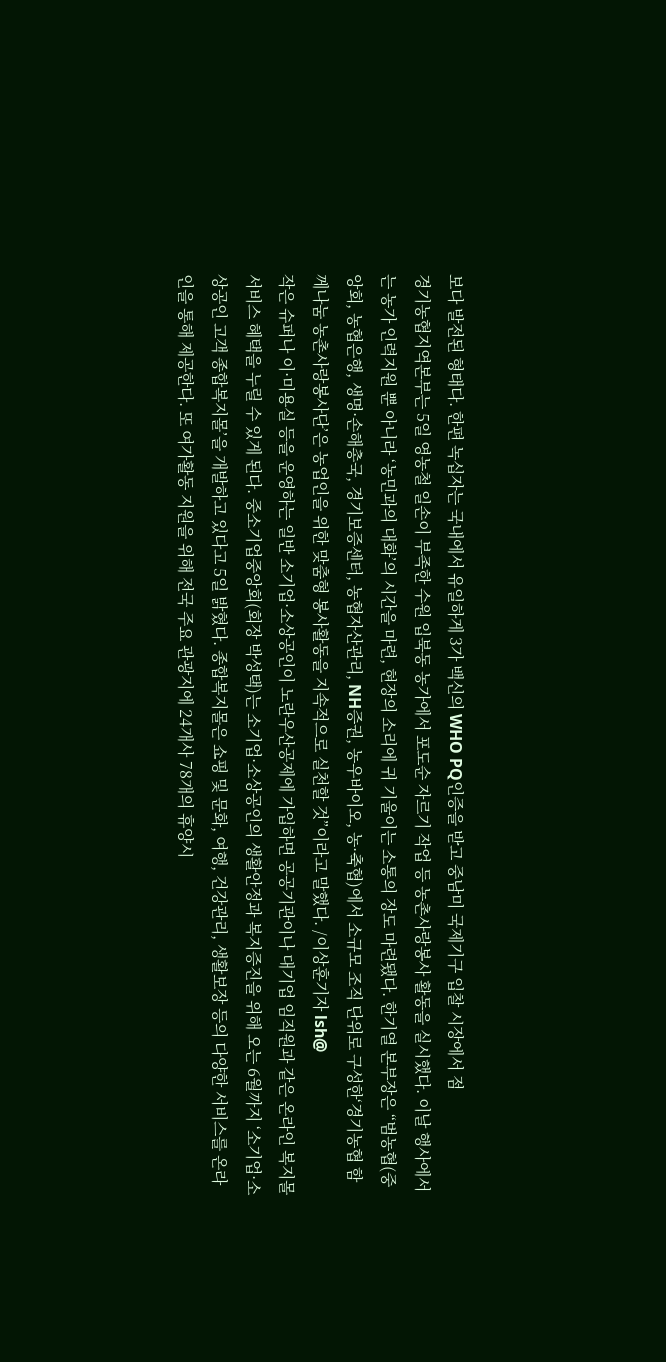보다 발전된 형태다. 한편 녹십자는 국내에서 유일하게 3가 백신의 WHO PQ인증을 받고 중남미 국제기구 입찰 시장에서 점
경기농협지역본부는 5일 영농철 일손이 부족한 수원 입북동 농가에서 포도순 자르기 작업 등 농촌사랑봉사 활동을 실시했다. 이날 행사에서는 농가 인력지원 뿐 아니라 ‘농민과의 대화’의 시간을 마련, 현장의 소리에 귀 기울이는 소통의 장도 마련됐다. 한기열 본부장은 “범농협(중앙회, 농협은행, 생명·손해총국, 경기보증센터, 농협자산관리, NH증권, 농우바이오, 농·축협)에서 소규모 조직 단위로 구성한‘경기농협 함께나눔 농촌사랑봉사단’은 농업인을 위한 맞춤형 봉사활동을 지속적으로 실천할 것”이라고 말했다. /이상훈기자 lsh@
작은 슈퍼나 이·미용실 등을 운영하는 일반 소기업·소상공인이 노란우산공제에 가입하면 공공기관이나 대기업 임직원과 같은 온라인 복지몰 서비스 혜택을 누릴 수 있게 된다. 중소기업중앙회(회장 박성택)는 소기업·소상공인의 생활안정과 복지증진을 위해 오는 6월까지 ‘소기업·소상공인 고객 종합복지몰’을 개발하고 있다고 5일 밝혔다. 종합복지몰은 쇼핑 및 문화, 여행, 건강관리, 생활보장 등의 다양한 서비스를 온라인을 통해 제공한다. 또 여가활동 지원을 위해 전국 주요 관광지에 24개사 78개의 휴양시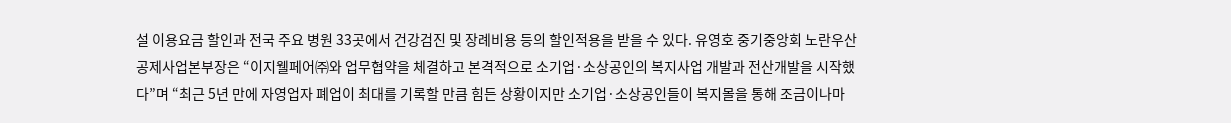설 이용요금 할인과 전국 주요 병원 33곳에서 건강검진 및 장례비용 등의 할인적용을 받을 수 있다. 유영호 중기중앙회 노란우산공제사업본부장은 “이지웰페어㈜와 업무협약을 체결하고 본격적으로 소기업·소상공인의 복지사업 개발과 전산개발을 시작했다”며 “최근 5년 만에 자영업자 폐업이 최대를 기록할 만큼 힘든 상황이지만 소기업·소상공인들이 복지몰을 통해 조금이나마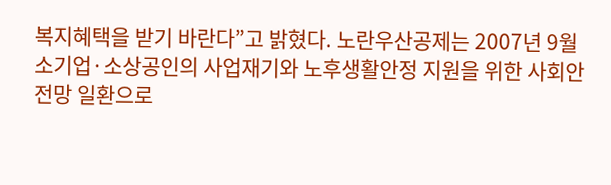복지혜택을 받기 바란다”고 밝혔다. 노란우산공제는 2007년 9월 소기업·소상공인의 사업재기와 노후생활안정 지원을 위한 사회안전망 일환으로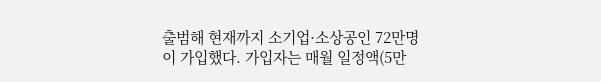출범해 현재까지 소기업·소상공인 72만명이 가입했다. 가입자는 매월 일정액(5만